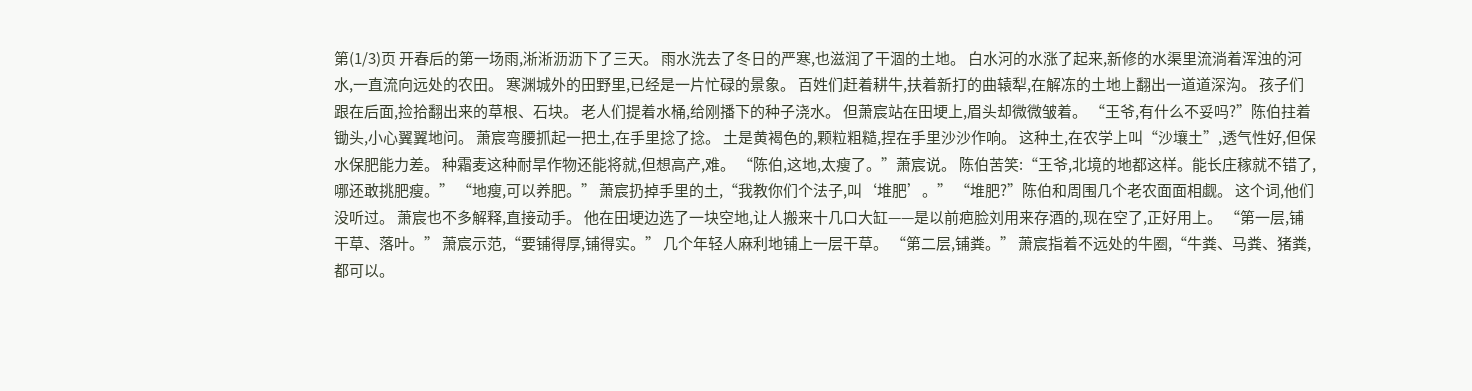第(1/3)页 开春后的第一场雨,淅淅沥沥下了三天。 雨水洗去了冬日的严寒,也滋润了干涸的土地。 白水河的水涨了起来,新修的水渠里流淌着浑浊的河水,一直流向远处的农田。 寒渊城外的田野里,已经是一片忙碌的景象。 百姓们赶着耕牛,扶着新打的曲辕犁,在解冻的土地上翻出一道道深沟。 孩子们跟在后面,捡拾翻出来的草根、石块。 老人们提着水桶,给刚播下的种子浇水。 但萧宸站在田埂上,眉头却微微皱着。 “王爷,有什么不妥吗?”陈伯拄着锄头,小心翼翼地问。 萧宸弯腰抓起一把土,在手里捻了捻。 土是黄褐色的,颗粒粗糙,捏在手里沙沙作响。 这种土,在农学上叫“沙壤土”,透气性好,但保水保肥能力差。 种霜麦这种耐旱作物还能将就,但想高产,难。 “陈伯,这地,太瘦了。”萧宸说。 陈伯苦笑:“王爷,北境的地都这样。能长庄稼就不错了,哪还敢挑肥瘦。” “地瘦,可以养肥。” 萧宸扔掉手里的土,“我教你们个法子,叫‘堆肥’。” “堆肥?”陈伯和周围几个老农面面相觑。 这个词,他们没听过。 萧宸也不多解释,直接动手。 他在田埂边选了一块空地,让人搬来十几口大缸——是以前疤脸刘用来存酒的,现在空了,正好用上。 “第一层,铺干草、落叶。” 萧宸示范,“要铺得厚,铺得实。” 几个年轻人麻利地铺上一层干草。 “第二层,铺粪。” 萧宸指着不远处的牛圈,“牛粪、马粪、猪粪,都可以。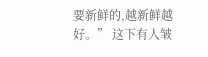要新鲜的,越新鲜越好。” 这下有人皱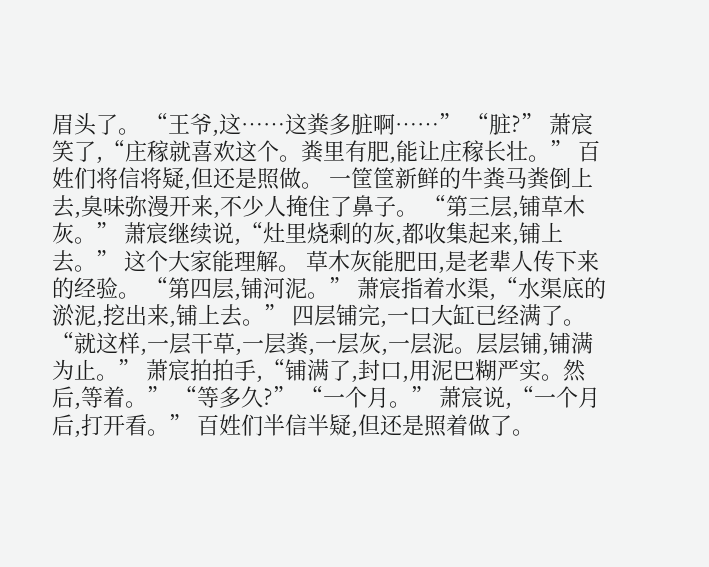眉头了。 “王爷,这……这粪多脏啊……” “脏?” 萧宸笑了,“庄稼就喜欢这个。粪里有肥,能让庄稼长壮。” 百姓们将信将疑,但还是照做。 一筐筐新鲜的牛粪马粪倒上去,臭味弥漫开来,不少人掩住了鼻子。 “第三层,铺草木灰。” 萧宸继续说,“灶里烧剩的灰,都收集起来,铺上去。” 这个大家能理解。 草木灰能肥田,是老辈人传下来的经验。 “第四层,铺河泥。” 萧宸指着水渠,“水渠底的淤泥,挖出来,铺上去。” 四层铺完,一口大缸已经满了。 “就这样,一层干草,一层粪,一层灰,一层泥。层层铺,铺满为止。” 萧宸拍拍手,“铺满了,封口,用泥巴糊严实。然后,等着。” “等多久?” “一个月。” 萧宸说,“一个月后,打开看。” 百姓们半信半疑,但还是照着做了。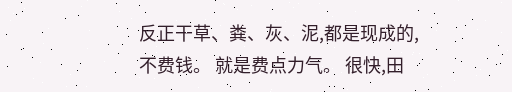反正干草、粪、灰、泥,都是现成的,不费钱。 就是费点力气。 很快,田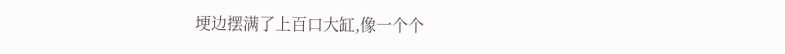埂边摆满了上百口大缸,像一个个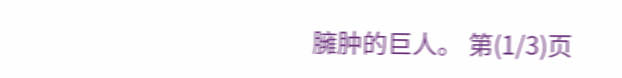臃肿的巨人。 第(1/3)页